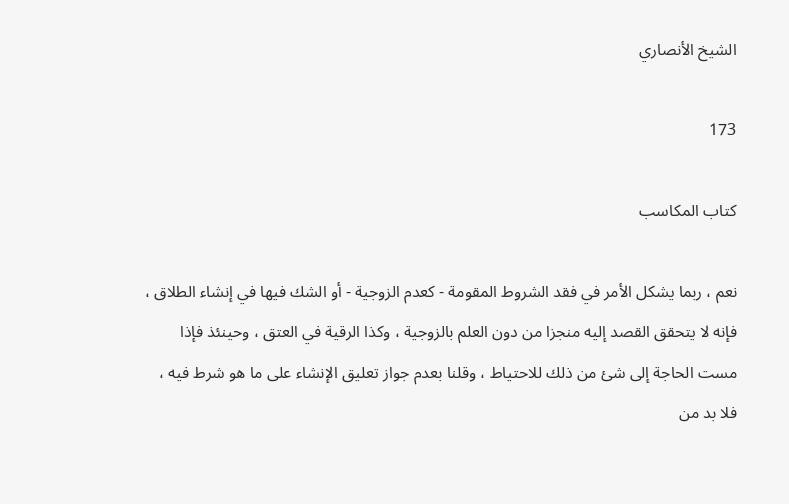الشيخ الأنصاري

173

كتاب المكاسب

نعم ، ربما يشكل الأمر في فقد الشروط المقومة - كعدم الزوجية - أو الشك فيها في إنشاء الطلاق ، فإنه لا يتحقق القصد إليه منجزا من دون العلم بالزوجية ، وكذا الرقية في العتق ، وحينئذ فإذا مست الحاجة إلى شئ من ذلك للاحتياط ، وقلنا بعدم جواز تعليق الإنشاء على ما هو شرط فيه ، فلا بد من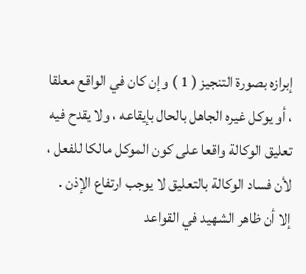إبرازه بصورة التنجيز ( 1 ) وإن كان في الواقع معلقا ، أو يوكل غيره الجاهل بالحال بإيقاعه ، ولا يقدح فيه تعليق الوكالة واقعا على كون الموكل مالكا للفعل ، لأن فساد الوكالة بالتعليق لا يوجب ارتفاع الإذن . إلا أن ظاهر الشهيد في القواعد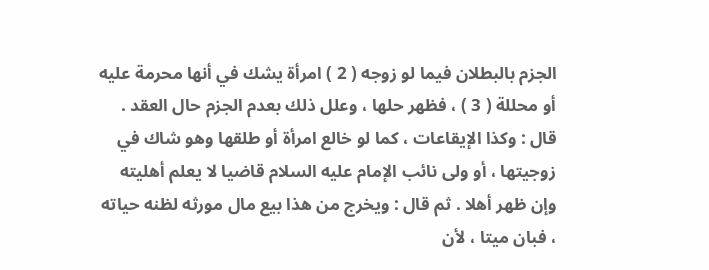الجزم بالبطلان فيما لو زوجه ( 2 ) امرأة يشك في أنها محرمة عليه أو محللة ( 3 ) ، فظهر حلها ، وعلل ذلك بعدم الجزم حال العقد . قال : وكذا الإيقاعات ، كما لو خالع امرأة أو طلقها وهو شاك في زوجيتها ، أو ولى نائب الإمام عليه السلام قاضيا لا يعلم أهليته وإن ظهر أهلا . ثم قال : ويخرج من هذا بيع مال مورثه لظنه حياته ، فبان ميتا ، لأن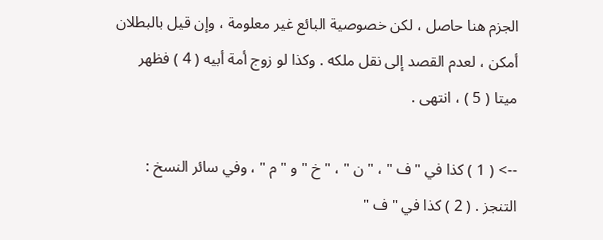الجزم هنا حاصل ، لكن خصوصية البائع غير معلومة ، وإن قيل بالبطلان أمكن ، لعدم القصد إلى نقل ملكه . وكذا لو زوج أمة أبيه ( 4 ) فظهر ميتا ( 5 ) ، انتهى .

--> ( 1 ) كذا في " ف " ، " ن " ، " خ " و " م " ، وفي سائر النسخ : التنجز . ( 2 ) كذا في " ف "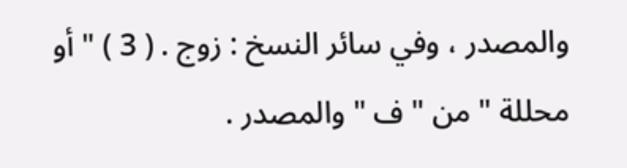والمصدر ، وفي سائر النسخ : زوج . ( 3 ) " أو محللة " من " ف " والمصدر .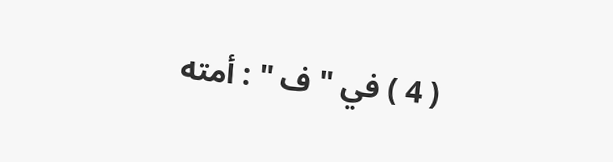( 4 ) في " ف " : أمته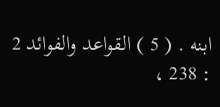ابنه . ( 5 ) القواعد والفوائد 2 : 238 ،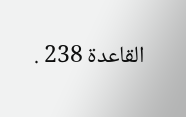القاعدة 238 .